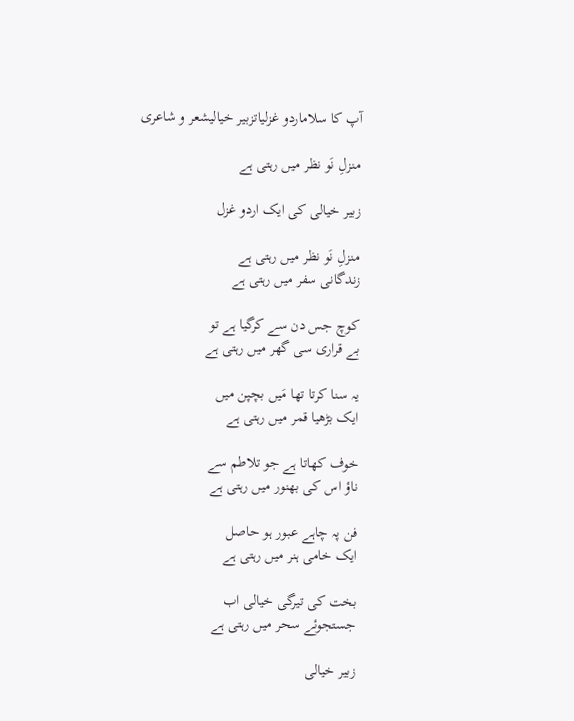آپ کا سلاماردو غزلیاتزبیر خیالیشعر و شاعری

منزلِ نَو نظر میں رہتی ہے

زبیر خیالی کی ایک اردو غزل

منزلِ نَو نظر میں رہتی ہے
زندگانی سفر میں رہتی ہے

کوچ جس دن سے کرگیا ہے تو
بے قراری سی گھر میں رہتی ہے

یہ سنا کرتا تھا مَیں بچپن میں
ایک بڑھیا قمر میں رہتی ہے

خوف کھاتا ہے جو تلاطم سے
ناؤ اس کی بھنور میں رہتی ہے

فن پہ چاہے عبور ہو حاصل
ایک خامی ہنر میں رہتی ہے

بخت کی تیرگی خیالی اب
جستجوئے سحر میں رہتی ہے

زبیر خیالی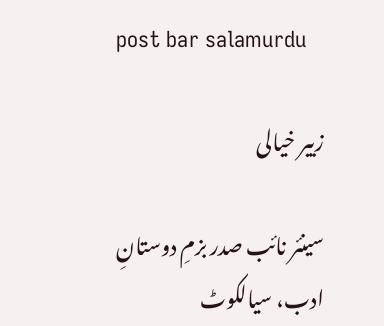post bar salamurdu

زبیر خیالی

سینئر نائب صدر بزمِ دوستانِ ادب، سیالکوٹ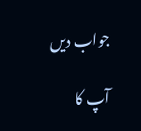جواب دیں

آپ کا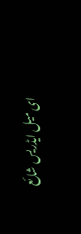ای میل ایڈریس شائع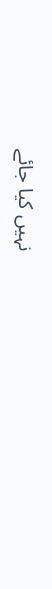نہیں کیا جائے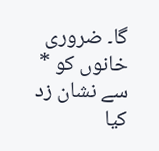گا۔ ضروری خانوں کو * سے نشان زد کیا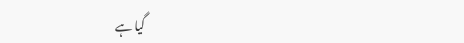گیا ہے